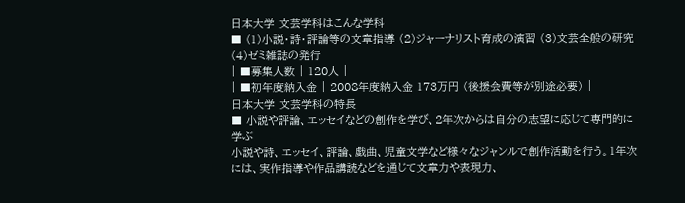日本大学 文芸学科はこんな学科
■ (1)小説・詩・評論等の文章指導 (2)ジャーナリスト育成の演習 (3)文芸全般の研究 (4)ゼミ雑誌の発行
| ■募集人数 | 120人 |
| ■初年度納入金 | 2008年度納入金 173万円 (後援会費等が別途必要) |
日本大学 文芸学科の特長
■ 小説や評論、エッセイなどの創作を学び、2年次からは自分の志望に応じて専門的に学ぶ
小説や詩、エッセイ、評論、戯曲、児童文学など様々なジャンルで創作活動を行う。1年次には、実作指導や作品講読などを通じて文章力や表現力、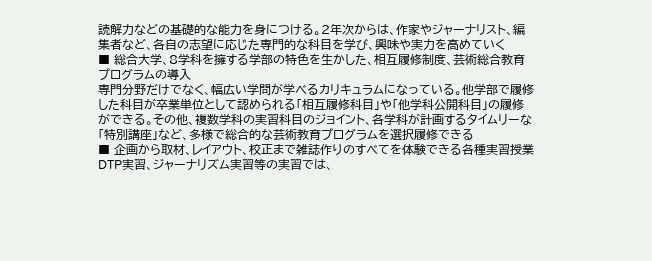読解力などの基礎的な能力を身につける。2年次からは、作家やジャーナリスト、編集者など、各自の志望に応じた専門的な科目を学び、興味や実力を高めていく
■ 総合大学、8学科を擁する学部の特色を生かした、相互履修制度、芸術総合教育プログラムの導入
専門分野だけでなく、幅広い学問が学べるカリキュラムになっている。他学部で履修した科目が卒業単位として認められる「相互履修科目」や「他学科公開科目」の履修ができる。その他、複数学科の実習科目のジョイント、各学科が計画するタイムリーな「特別講座」など、多様で総合的な芸術教育プログラムを選択履修できる
■ 企画から取材、レイアウト、校正まで雑誌作りのすべてを体験できる各種実習授業
DTP実習、ジャーナリズム実習等の実習では、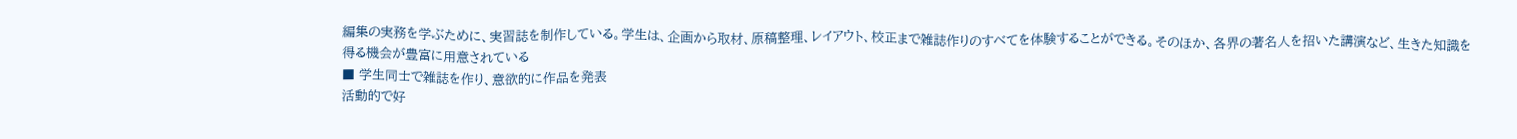編集の実務を学ぶために、実習誌を制作している。学生は、企画から取材、原稿整理、レイアウト、校正まで雑誌作りのすべてを体験することができる。そのほか、各界の著名人を招いた講演など、生きた知識を得る機会が豊富に用意されている
■ 学生同士で雑誌を作り、意欲的に作品を発表
活動的で好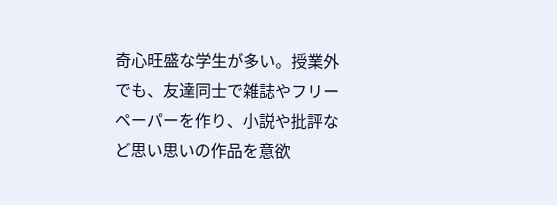奇心旺盛な学生が多い。授業外でも、友達同士で雑誌やフリーペーパーを作り、小説や批評など思い思いの作品を意欲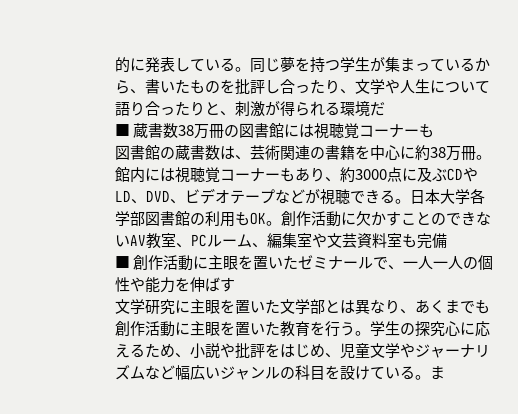的に発表している。同じ夢を持つ学生が集まっているから、書いたものを批評し合ったり、文学や人生について語り合ったりと、刺激が得られる環境だ
■ 蔵書数38万冊の図書館には視聴覚コーナーも
図書館の蔵書数は、芸術関連の書籍を中心に約38万冊。館内には視聴覚コーナーもあり、約3000点に及ぶCDやLD、DVD、ビデオテープなどが視聴できる。日本大学各学部図書館の利用もOK。創作活動に欠かすことのできないAV教室、PCルーム、編集室や文芸資料室も完備
■ 創作活動に主眼を置いたゼミナールで、一人一人の個性や能力を伸ばす
文学研究に主眼を置いた文学部とは異なり、あくまでも創作活動に主眼を置いた教育を行う。学生の探究心に応えるため、小説や批評をはじめ、児童文学やジャーナリズムなど幅広いジャンルの科目を設けている。ま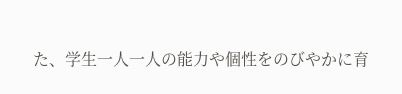た、学生一人一人の能力や個性をのびやかに育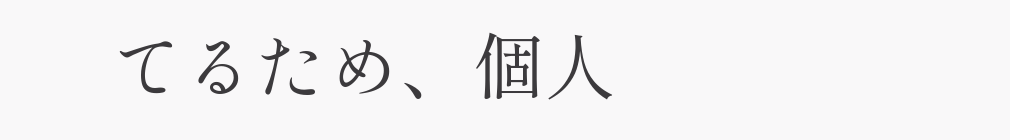てるため、個人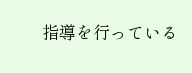指導を行っている